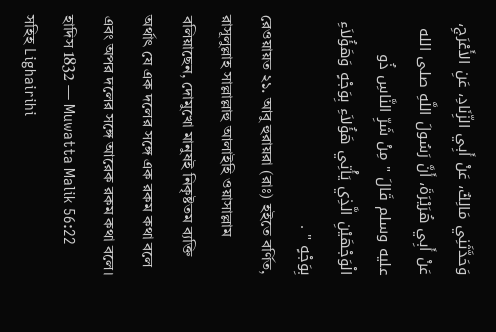وَحَدَّثَنِي مَالِكٌ، عَنْ أَبِي الزِّنَادِ، عَنِ الأَعْرَجِ، عَنْ أَبِي هُرَيْرَةَ، أَنَّ رَسُولَ اللَّهِ صلى الله عليه وسلم قَالَ " مِنْ شَرِّ النَّاسِ ذُو الْوَجْهَيْنِ الَّذِي يَأْتِي هَؤُلاَءِ بِوَجْهٍ وَهَؤُلاَءِ بِوَجْهٍ " .
রেওয়ায়ত ২১. আবু হুরায়রা (রাঃ) হইতে বর্ণিত, রাসূলুল্লাহ সাল্লাল্লাহু আলাইহি ওয়াসাল্লাম বলিয়াছেন, দোমুখো মানুষই নিকৃষ্টতম ব্যক্তি অর্থাৎ যে এক দলের সঙ্গে এক রকম কথা বলে এবং অপর দলের সঙ্গে আরেক রকম কথা বলে।
হাদিস 1832 — Muwatta Malik 56:22
সহিহ Lighairihi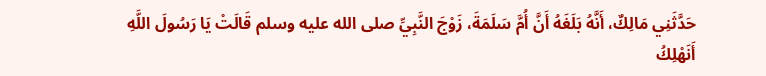حَدَّثَنِي مَالِكٌ، أَنَّهُ بَلَغَهُ أَنَّ أُمَّ سَلَمَةَ، زَوْجَ النَّبِيِّ صلى الله عليه وسلم قَالَتْ يَا رَسُولَ اللَّهِ أَنَهْلِكُ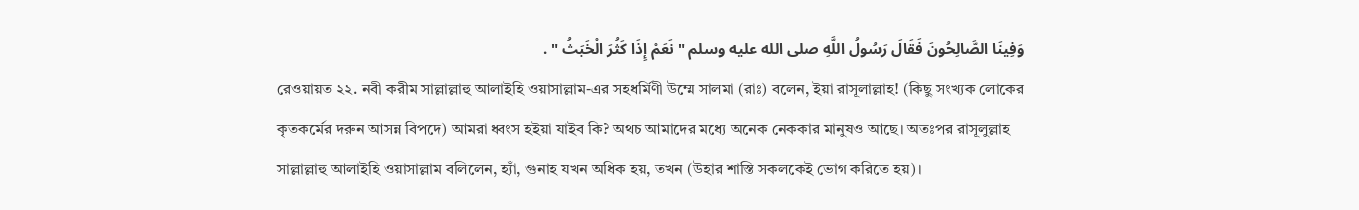وَفِينَا الصَّالِحُونَ فَقَالَ رَسُولُ اللَّهِ صلى الله عليه وسلم " نَعَمْ إِذَا كَثُرَ الْخَبَثُ " .
রেওয়ায়ত ২২. নবী করীম সাল্লাল্লাহু আলাইহি ওয়াসাল্লাম-এর সহধর্মিণী উম্মে সালমা (রাঃ) বলেন, ইয়া রাসূলাল্লাহ! (কিছু সংখ্যক লোকের কৃতকর্মের দরুন আসন্ন বিপদে) আমরা ধ্বংস হইয়া যাইব কি? অথচ আমাদের মধ্যে অনেক নেককার মানুষও আছে। অতঃপর রাসূলুল্লাহ সাল্লাল্লাহু আলাইহি ওয়াসাল্লাম বলিলেন, হ্যাঁ, গুনাহ যখন অধিক হয়, তখন (উহার শাস্তি সকলকেই ভোগ করিতে হয়)।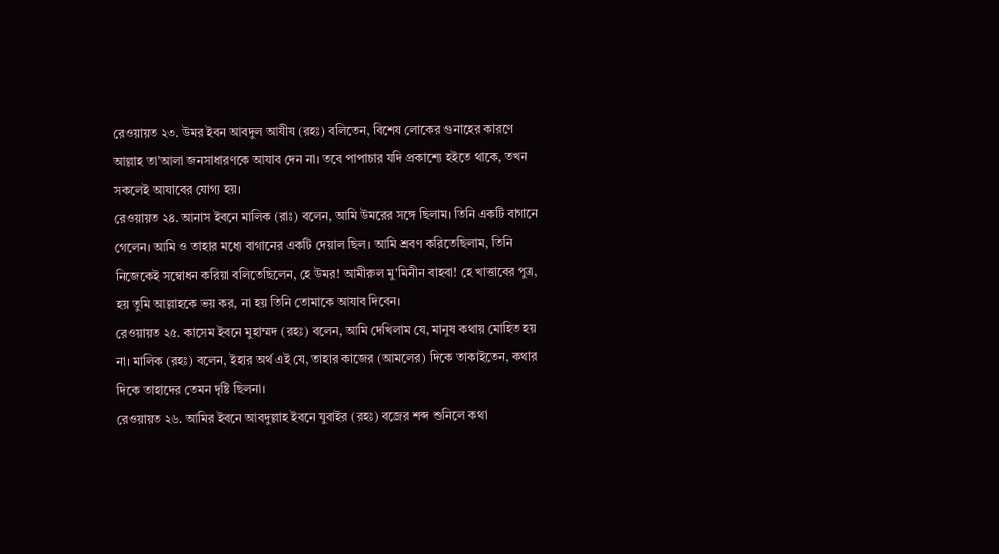রেওয়ায়ত ২৩. উমর ইবন আবদুল আযীয (রহঃ) বলিতেন, বিশেষ লোকের গুনাহের কারণে আল্লাহ তা’আলা জনসাধারণকে আযাব দেন না। তবে পাপাচার যদি প্রকাশ্যে হইতে থাকে, তখন সকলেই আযাবের যোগ্য হয়।
রেওয়ায়ত ২৪. আনাস ইবনে মালিক (রাঃ) বলেন, আমি উমরের সঙ্গে ছিলাম। তিনি একটি বাগানে গেলেন। আমি ও তাহার মধ্যে বাগানের একটি দেয়াল ছিল। আমি শ্রবণ করিতেছিলাম, তিনি নিজেকেই সম্বোধন করিয়া বলিতেছিলেন, হে উমর! আমীরুল মু'মিনীন বাহবা! হে খাত্তাবের পুত্র, হয় তুমি আল্লাহকে ভয় কর, না হয় তিনি তোমাকে আযাব দিবেন।
রেওয়ায়ত ২৫. কাসেম ইবনে মুহাম্মদ (রহঃ) বলেন, আমি দেখিলাম যে, মানুষ কথায় মোহিত হয় না। মালিক (রহঃ) বলেন, ইহার অর্থ এই যে, তাহার কাজের (আমলের) দিকে তাকাইতেন, কথার দিকে তাহাদের তেমন দৃষ্টি ছিলনা।
রেওয়ায়ত ২৬. আমির ইবনে আবদুল্লাহ ইবনে যুবাইর (রহঃ) বজ্রের শব্দ শুনিলে কথা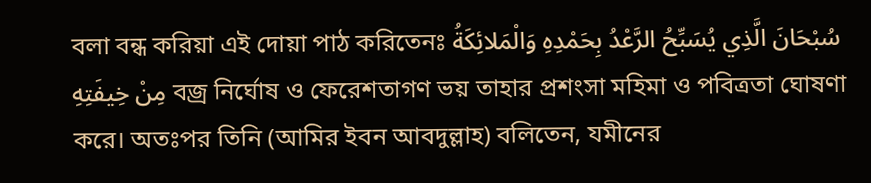বলা বন্ধ করিয়া এই দোয়া পাঠ করিতেনঃ سُبْحَانَ الَّذِي يُسَبِّحُ الرَّعْدُ بِحَمْدِهِ وَالْمَلائِكَةُ مِنْ خِيفَتِهِ বজ্র নির্ঘোষ ও ফেরেশতাগণ ভয় তাহার প্রশংসা মহিমা ও পবিত্রতা ঘোষণা করে। অতঃপর তিনি (আমির ইবন আবদুল্লাহ) বলিতেন, যমীনের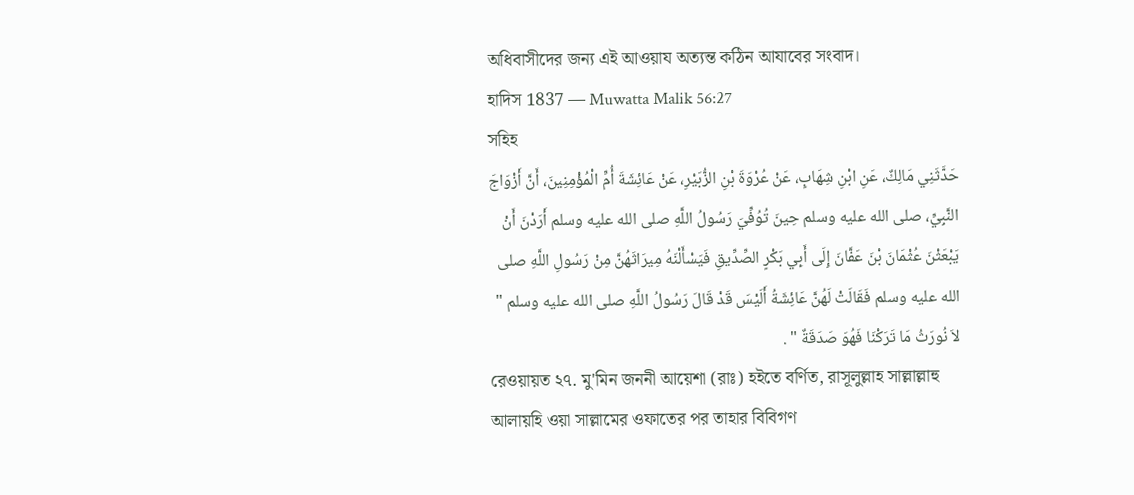অধিবাসীদের জন্য এই আওয়ায অত্যন্ত কঠিন আযাবের সংবাদ।
হাদিস 1837 — Muwatta Malik 56:27
সহিহ
حَدَّثَنِي مَالِكٌ، عَنِ ابْنِ شِهَابٍ، عَنْ عُرْوَةَ بْنِ الزُّبَيْرِ، عَنْ عَائِشَةَ أُمِّ الْمُؤْمِنِينَ، أَنَّ أَزْوَاجَ النَّبِيِّ، صلى الله عليه وسلم حِينَ تُوُفِّيَ رَسُولُ اللَّهِ صلى الله عليه وسلم أَرَدْنَ أَنْ يَبْعَثْنَ عُثْمَانَ بْنَ عَفَّانَ إِلَى أَبِي بَكْرٍ الصِّدِّيقِ فَيَسْأَلْنَهُ مِيرَاثَهُنَّ مِنْ رَسُولِ اللَّهِ صلى الله عليه وسلم فَقَالَتْ لَهُنَّ عَائِشَةُ أَلَيْسَ قَدْ قَالَ رَسُولُ اللَّهِ صلى الله عليه وسلم " لاَ نُورَثُ مَا تَرَكْنَا فَهُوَ صَدَقَةٌ " .
রেওয়ায়ত ২৭. মু'মিন জননী আয়েশা (রাঃ) হইতে বর্ণিত, রাসূলুল্লাহ সাল্লাল্লাহু আলায়হি ওয়া সাল্লামের ওফাতের পর তাহার বিবিগণ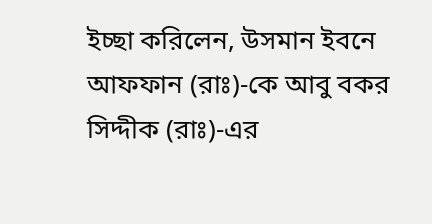ইচ্ছা করিলেন, উসমান ইবনে আফফান (রাঃ)-কে আবু বকর সিদ্দীক (রাঃ)-এর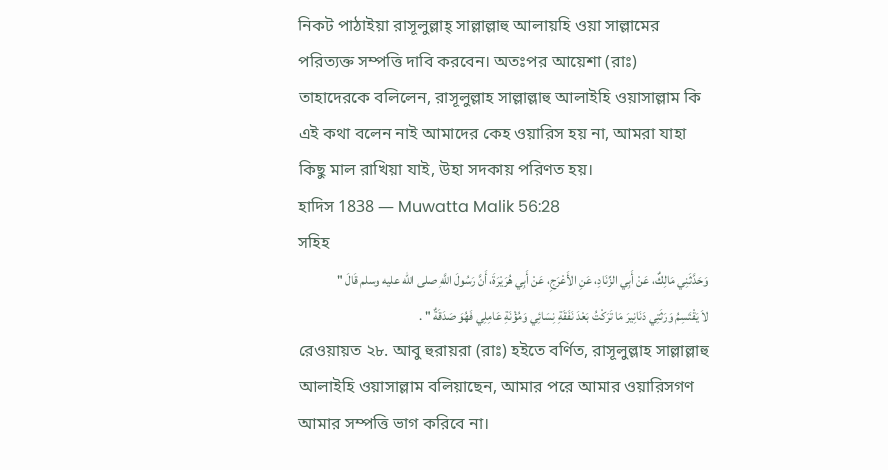নিকট পাঠাইয়া রাসূলুল্লাহ্ সাল্লাল্লাহু আলায়হি ওয়া সাল্লামের পরিত্যক্ত সম্পত্তি দাবি করবেন। অতঃপর আয়েশা (রাঃ) তাহাদেরকে বলিলেন, রাসূলুল্লাহ সাল্লাল্লাহু আলাইহি ওয়াসাল্লাম কি এই কথা বলেন নাই আমাদের কেহ ওয়ারিস হয় না, আমরা যাহা কিছু মাল রাখিয়া যাই, উহা সদকায় পরিণত হয়।
হাদিস 1838 — Muwatta Malik 56:28
সহিহ
وَحَدَّثَنِي مَالِكٌ، عَنْ أَبِي الزِّنَادِ، عَنِ الأَعْرَجِ، عَنْ أَبِي هُرَيْرَةَ، أَنَّ رَسُولَ اللَّهِ صلى الله عليه وسلم قَالَ " لاَ يَقْتَسِمُ وَرَثَتِي دَنَانِيرَ مَا تَرَكْتُ بَعْدَ نَفَقَةِ نِسَائِي وَمُؤْنَةِ عَامِلِي فَهُوَ صَدَقَةٌ " .
রেওয়ায়ত ২৮. আবু হুরায়রা (রাঃ) হইতে বর্ণিত, রাসূলুল্লাহ সাল্লাল্লাহু আলাইহি ওয়াসাল্লাম বলিয়াছেন, আমার পরে আমার ওয়ারিসগণ আমার সম্পত্তি ভাগ করিবে না।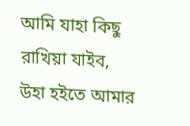আমি যাহা কিছু রাখিয়া যাইব, উহা হইতে আমার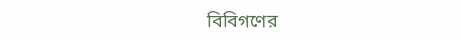বিবিগণের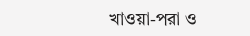খাওয়া-পরা ও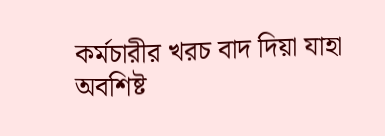কর্মচারীর খরচ বাদ দিয়া যাহা অবশিষ্ট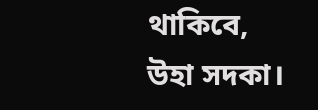থাকিবে, উহা সদকা।